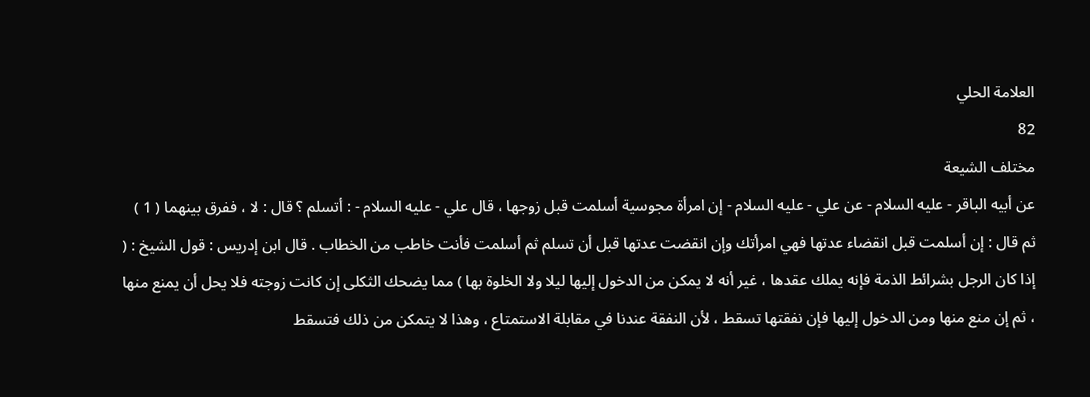العلامة الحلي
82
مختلف الشيعة
عن أبيه الباقر - عليه السلام - عن علي - عليه السلام - إن امرأة مجوسية أسلمت قبل زوجها ، قال علي - عليه السلام - : أتسلم ؟ قال : لا ، ففرق بينهما ( 1 ) ثم قال : إن أسلمت قبل انقضاء عدتها فهي امرأتك وإن انقضت عدتها قبل أن تسلم ثم أسلمت فأنت خاطب من الخطاب . قال ابن إدريس : قول الشيخ : ( إذا كان الرجل بشرائط الذمة فإنه يملك عقدها ، غير أنه لا يمكن من الدخول إليها ليلا ولا الخلوة بها ) مما يضحك الثكلى إن كانت زوجته فلا يحل أن يمنع منها ، ثم إن منع منها ومن الدخول إليها فإن نفقتها تسقط ، لأن النفقة عندنا في مقابلة الاستمتاع ، وهذا لا يتمكن من ذلك فتسقط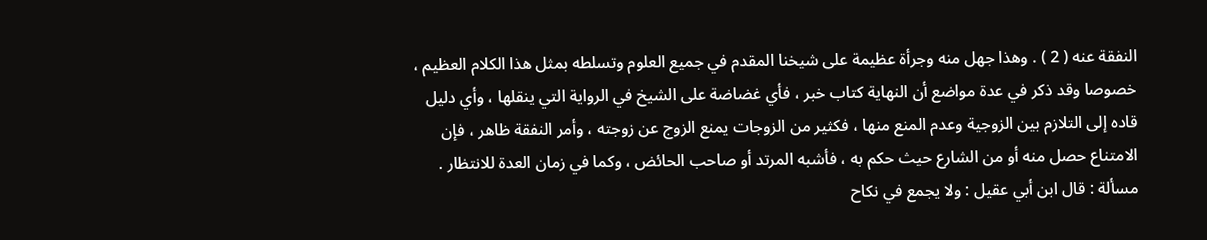النفقة عنه ( 2 ) . وهذا جهل منه وجرأة عظيمة على شيخنا المقدم في جميع العلوم وتسلطه بمثل هذا الكلام العظيم ، خصوصا وقد ذكر في عدة مواضع أن النهاية كتاب خبر ، فأي غضاضة على الشيخ في الرواية التي ينقلها ، وأي دليل قاده إلى التلازم بين الزوجية وعدم المنع منها ، فكثير من الزوجات يمنع الزوج عن زوجته ، وأمر النفقة ظاهر ، فإن الامتناع حصل منه أو من الشارع حيث حكم به ، فأشبه المرتد أو صاحب الحائض ، وكما في زمان العدة للانتظار . مسألة : قال ابن أبي عقيل : ولا يجمع في نكاح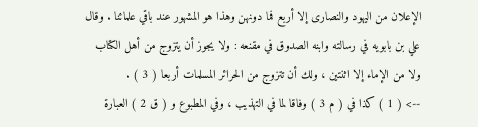الإعلان من اليهود والنصارى إلا أربع فما دونهن وهذا هو المشهور عند باقي علمائنا . وقال علي بن بابويه في رسالته وابنه الصدوق في مقنعه : ولا يجوز أن يتزوج من أهل الكتاب ولا من الإماء إلا اثنتين ، ولك أن تتزوج من الحرائر المسلمات أربعا ( 3 ) .
--> ( 1 ) كذا في ( م 3 ) وفاقا لما في التهذيب ، وفي المطبوع و ( ق 2 ) العبارة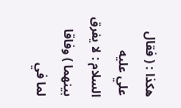هكذا : ( فقال علي عليه السلام : لا يفرق بينهما ) وفاقا لما في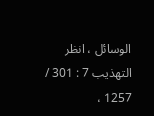الوسائل ، انظر التهذيب 7 : 301 / 1257 ،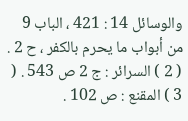والوسائل 14 : 421 ، الباب 9 من أبواب ما يحرم بالكفر ، ح 2 . ( 2 ) السرائر : ج 2 ص 543 . ( 3 ) المقنع : ص 102 .